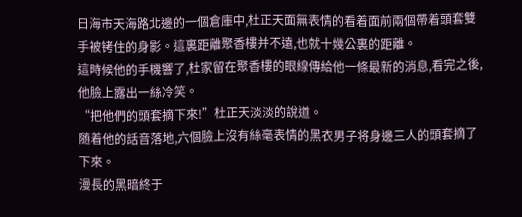日海市天海路北邊的一個倉庫中,杜正天面無表情的看着面前兩個帶着頭套雙手被铐住的身影。這裏距離聚香樓并不遠,也就十幾公裏的距離。
這時候他的手機響了,杜家留在聚香樓的眼線傳給他一條最新的消息,看完之後,他臉上露出一絲冷笑。
“把他們的頭套摘下來!”杜正天淡淡的說道。
随着他的話音落地,六個臉上沒有絲毫表情的黑衣男子将身邊三人的頭套摘了下來。
漫長的黑暗終于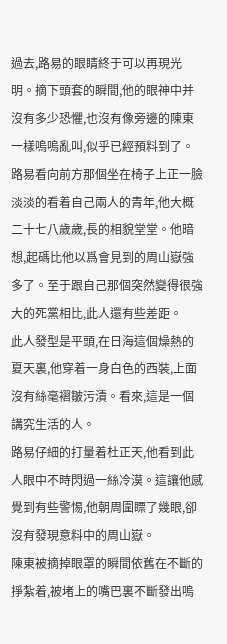過去,路易的眼睛終于可以再現光明。摘下頭套的瞬間,他的眼神中并沒有多少恐懼,也沒有像旁邊的陳東一樣嗚嗚亂叫,似乎已經預料到了。
路易看向前方那個坐在椅子上正一臉淡淡的看着自己兩人的青年,他大概二十七八歲歲,長的相貌堂堂。他暗想,起碼比他以爲會見到的周山嶽強多了。至于跟自己那個突然變得很強大的死黨相比,此人還有些差距。
此人發型是平頭,在日海這個燥熱的夏天裏,他穿着一身白色的西裝,上面沒有絲毫褶皺污漬。看來,這是一個講究生活的人。
路易仔細的打量着杜正天,他看到此人眼中不時閃過一絲冷漠。這讓他感覺到有些警惕,他朝周圍瞟了幾眼,卻沒有發現意料中的周山嶽。
陳東被摘掉眼罩的瞬間依舊在不斷的掙紮着,被堵上的嘴巴裏不斷發出嗚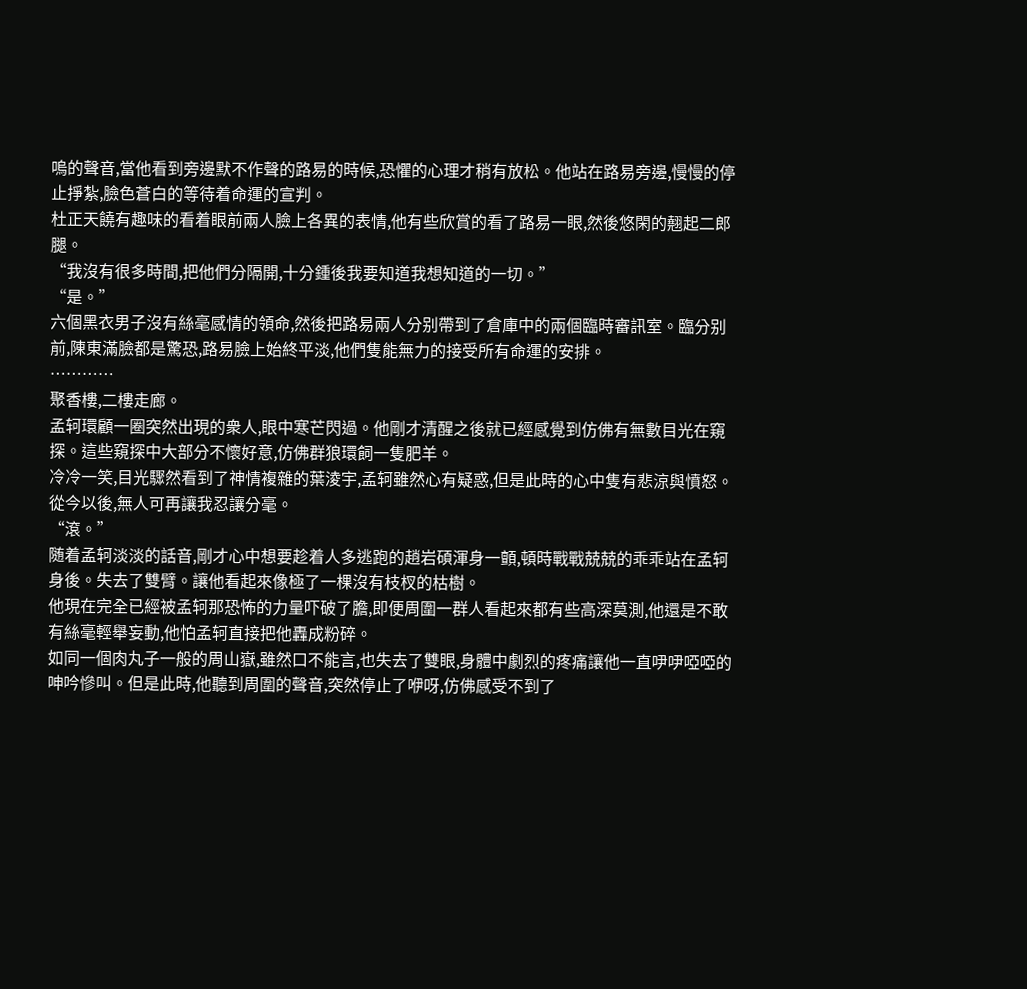嗚的聲音,當他看到旁邊默不作聲的路易的時候,恐懼的心理才稍有放松。他站在路易旁邊,慢慢的停止掙紮,臉色蒼白的等待着命運的宣判。
杜正天饒有趣味的看着眼前兩人臉上各異的表情,他有些欣賞的看了路易一眼,然後悠閑的翹起二郎腿。
“我沒有很多時間,把他們分隔開,十分鍾後我要知道我想知道的一切。”
“是。”
六個黑衣男子沒有絲毫感情的領命,然後把路易兩人分别帶到了倉庫中的兩個臨時審訊室。臨分别前,陳東滿臉都是驚恐,路易臉上始終平淡,他們隻能無力的接受所有命運的安排。
…………
聚香樓,二樓走廊。
孟轲環顧一圈突然出現的衆人,眼中寒芒閃過。他剛才清醒之後就已經感覺到仿佛有無數目光在窺探。這些窺探中大部分不懷好意,仿佛群狼環飼一隻肥羊。
冷冷一笑,目光驟然看到了神情複雜的葉淩宇,孟轲雖然心有疑惑,但是此時的心中隻有悲涼與憤怒。
從今以後,無人可再讓我忍讓分毫。
“滾。”
随着孟轲淡淡的話音,剛才心中想要趁着人多逃跑的趙岩碩渾身一顫,頓時戰戰兢兢的乖乖站在孟轲身後。失去了雙臂。讓他看起來像極了一棵沒有枝杈的枯樹。
他現在完全已經被孟轲那恐怖的力量吓破了膽,即便周圍一群人看起來都有些高深莫測,他還是不敢有絲毫輕舉妄動,他怕孟轲直接把他轟成粉碎。
如同一個肉丸子一般的周山嶽,雖然口不能言,也失去了雙眼,身體中劇烈的疼痛讓他一直吚吚啞啞的呻吟慘叫。但是此時,他聽到周圍的聲音,突然停止了咿呀,仿佛感受不到了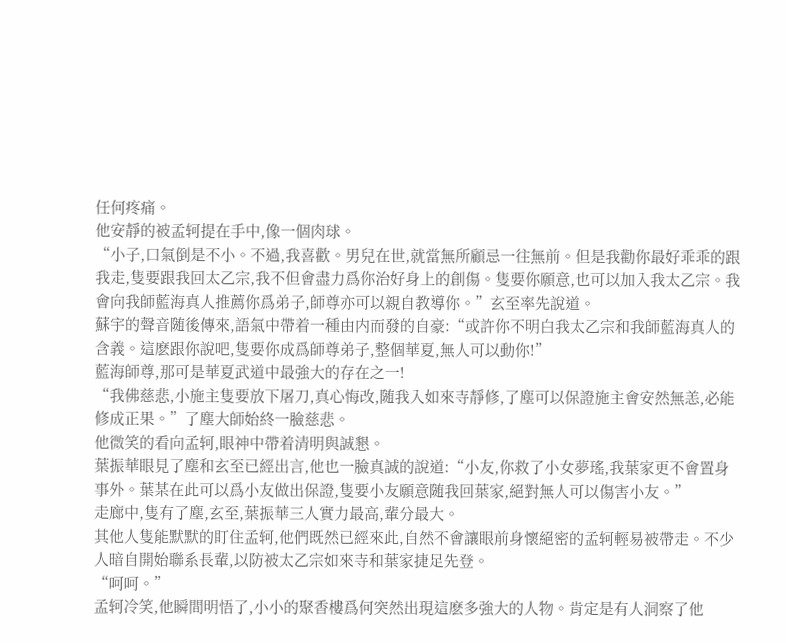任何疼痛。
他安靜的被孟轲提在手中,像一個肉球。
“小子,口氣倒是不小。不過,我喜歡。男兒在世,就當無所顧忌一往無前。但是我勸你最好乖乖的跟我走,隻要跟我回太乙宗,我不但會盡力爲你治好身上的創傷。隻要你願意,也可以加入我太乙宗。我會向我師藍海真人推薦你爲弟子,師尊亦可以親自教導你。”玄至率先說道。
蘇宇的聲音随後傳來,語氣中帶着一種由内而發的自豪:“或許你不明白我太乙宗和我師藍海真人的含義。這麽跟你說吧,隻要你成爲師尊弟子,整個華夏,無人可以動你!”
藍海師尊,那可是華夏武道中最強大的存在之一!
“我佛慈悲,小施主隻要放下屠刀,真心悔改,随我入如來寺靜修,了塵可以保證施主會安然無恙,必能修成正果。”了塵大師始終一臉慈悲。
他微笑的看向孟轲,眼神中帶着清明與誠懇。
葉振華眼見了塵和玄至已經出言,他也一臉真誠的說道:“小友,你救了小女夢瑤,我葉家更不會置身事外。葉某在此可以爲小友做出保證,隻要小友願意随我回葉家,絕對無人可以傷害小友。”
走廊中,隻有了塵,玄至,葉振華三人實力最高,輩分最大。
其他人隻能默默的盯住孟轲,他們既然已經來此,自然不會讓眼前身懷絕密的孟轲輕易被帶走。不少人暗自開始聯系長輩,以防被太乙宗如來寺和葉家捷足先登。
“呵呵。”
孟轲冷笑,他瞬間明悟了,小小的聚香樓爲何突然出現這麽多強大的人物。肯定是有人洞察了他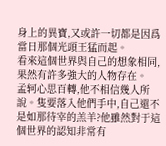身上的異寶,又或許一切都是因爲當日那個光頭王猛而起。
看來這個世界與自己的想象相同,果然有許多強大的人物存在。
孟轲心思百轉,他不相信幾人所說。隻要落入他們手中,自己還不是如那待宰的羔羊?他雖然對于這個世界的認知非常有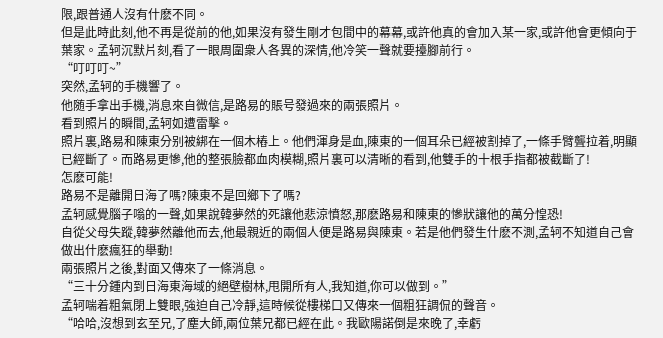限,跟普通人沒有什麽不同。
但是此時此刻,他不再是從前的他,如果沒有發生剛才包間中的幕幕,或許他真的會加入某一家,或許他會更傾向于葉家。孟轲沉默片刻,看了一眼周圍衆人各異的深情,他冷笑一聲就要擡腳前行。
“叮叮叮~”
突然,孟轲的手機響了。
他随手拿出手機,消息來自微信,是路易的賬号發過來的兩張照片。
看到照片的瞬間,孟轲如遭雷擊。
照片裏,路易和陳東分别被綁在一個木樁上。他們渾身是血,陳東的一個耳朵已經被割掉了,一條手臂聾拉着,明顯已經斷了。而路易更慘,他的整張臉都血肉模糊,照片裏可以清晰的看到,他雙手的十根手指都被截斷了!
怎麽可能!
路易不是離開日海了嗎?陳東不是回鄉下了嗎?
孟轲感覺腦子嗡的一聲,如果說韓夢然的死讓他悲涼憤怒,那麽路易和陳東的慘狀讓他的萬分惶恐!
自從父母失蹤,韓夢然離他而去,他最親近的兩個人便是路易與陳東。若是他們發生什麽不測,孟轲不知道自己會做出什麽瘋狂的舉動!
兩張照片之後,對面又傳來了一條消息。
“三十分鍾内到日海東海域的絕壁樹林,甩開所有人,我知道,你可以做到。”
孟轲喘着粗氣閉上雙眼,強迫自己冷靜,這時候從樓梯口又傳來一個粗狂調侃的聲音。
“哈哈,沒想到玄至兄,了塵大師,兩位葉兄都已經在此。我歐陽諾倒是來晚了,幸虧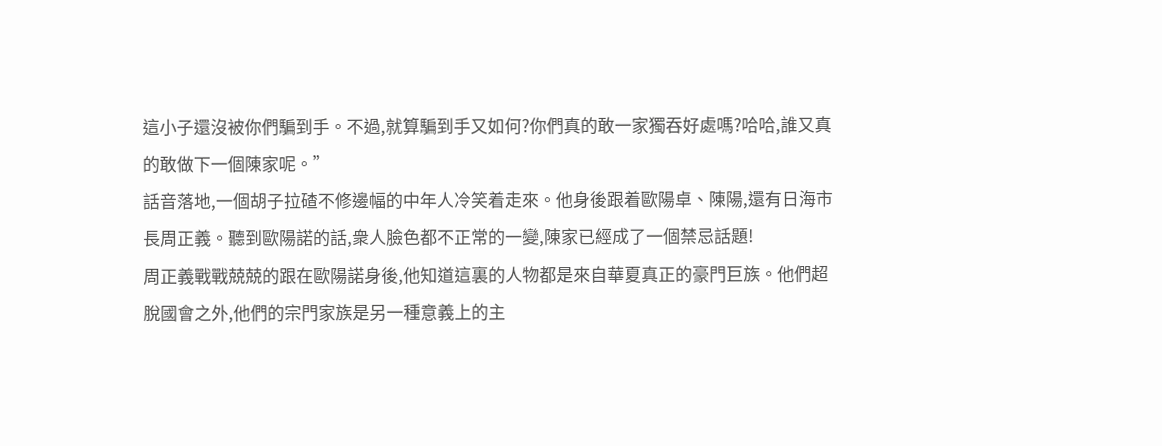這小子還沒被你們騙到手。不過,就算騙到手又如何?你們真的敢一家獨吞好處嗎?哈哈,誰又真的敢做下一個陳家呢。”
話音落地,一個胡子拉碴不修邊幅的中年人冷笑着走來。他身後跟着歐陽卓、陳陽,還有日海市長周正義。聽到歐陽諾的話,衆人臉色都不正常的一變,陳家已經成了一個禁忌話題!
周正義戰戰兢兢的跟在歐陽諾身後,他知道這裏的人物都是來自華夏真正的豪門巨族。他們超脫國會之外,他們的宗門家族是另一種意義上的主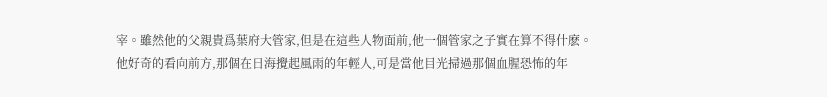宰。雖然他的父親貴爲葉府大管家,但是在這些人物面前,他一個管家之子實在算不得什麽。
他好奇的看向前方,那個在日海攪起風雨的年輕人,可是當他目光掃過那個血腥恐怖的年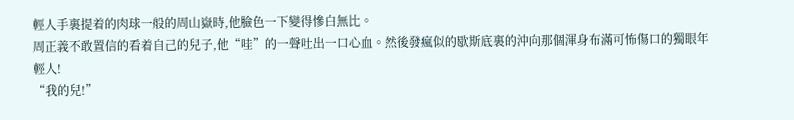輕人手裏提着的肉球一般的周山嶽時,他臉色一下變得慘白無比。
周正義不敢置信的看着自己的兒子,他“哇”的一聲吐出一口心血。然後發瘋似的歇斯底裏的沖向那個渾身布滿可怖傷口的獨眼年輕人!
“我的兒!”